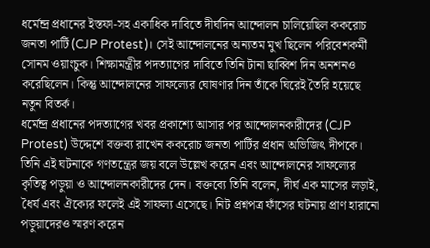ধর্মেন্দ্র প্রধানের ইস্তফা-সহ একাধিক দাবিতে দীর্ঘদিন আন্দোলন চালিয়েছিল ককরোচ জনতা পার্টি (CJP Protest)। সেই আন্দোলনের অন্যতম মুখ ছিলেন পরিবেশকর্মী সোনম ওয়াংচুক। শিক্ষামন্ত্রীর পদত্যাগের দাবিতে তিনি টানা ছাব্বিশ দিন অনশনও করেছিলেন। কিন্তু আন্দোলনের সাফল্যের ঘোষণার দিন তাঁকে ঘিরেই তৈরি হয়েছে নতুন বিতর্ক।
ধর্মেন্দ্র প্রধানের পদত্যাগের খবর প্রকাশ্যে আসার পর আন্দোলনকারীদের (CJP Protest) উদ্দেশে বক্তব্য রাখেন ককরোচ জনতা পার্টির প্রধান অভিজিৎ দীপকে। তিনি এই ঘটনাকে গণতন্ত্রের জয় বলে উল্লেখ করেন এবং আন্দোলনের সাফল্যের কৃতিত্ব পড়ুয়া ও আন্দোলনকারীদের দেন। বক্তব্যে তিনি বলেন, দীর্ঘ এক মাসের লড়াই, ধৈর্য এবং ঐক্যের ফলেই এই সাফল্য এসেছে। নিট প্রশ্নপত্র ফাঁসের ঘটনায় প্রাণ হারানো পড়ুয়াদেরও স্মরণ করেন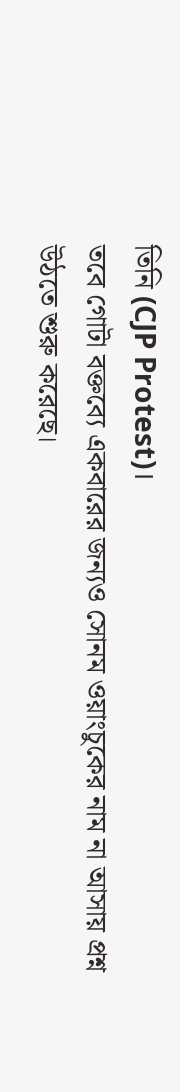তিনি (CJP Protest)।
তবে গোটা বক্তব্যে একবারের জন্যও সোনম ওয়াংচুকের নাম না আসায় প্রশ্ন উঠতে শুরু করেছে।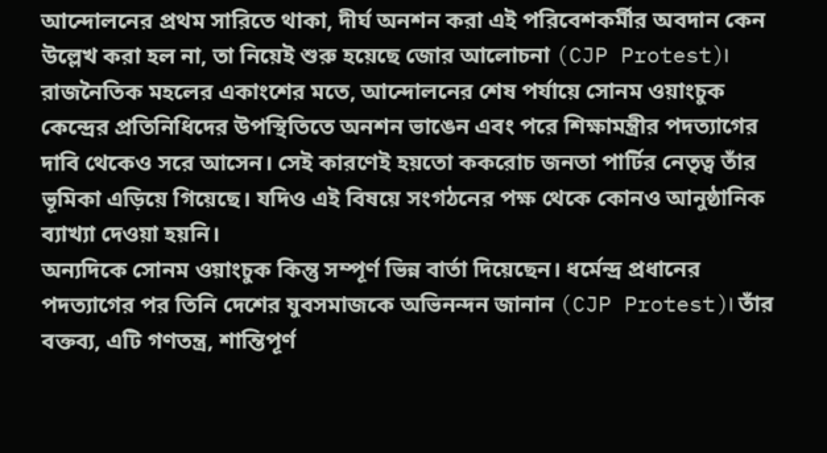আন্দোলনের প্রথম সারিতে থাকা, দীর্ঘ অনশন করা এই পরিবেশকর্মীর অবদান কেন উল্লেখ করা হল না, তা নিয়েই শুরু হয়েছে জোর আলোচনা (CJP Protest)। রাজনৈতিক মহলের একাংশের মতে, আন্দোলনের শেষ পর্যায়ে সোনম ওয়াংচুক কেন্দ্রের প্রতিনিধিদের উপস্থিতিতে অনশন ভাঙেন এবং পরে শিক্ষামন্ত্রীর পদত্যাগের দাবি থেকেও সরে আসেন। সেই কারণেই হয়তো ককরোচ জনতা পার্টির নেতৃত্ব তাঁর ভূমিকা এড়িয়ে গিয়েছে। যদিও এই বিষয়ে সংগঠনের পক্ষ থেকে কোনও আনুষ্ঠানিক ব্যাখ্যা দেওয়া হয়নি।
অন্যদিকে সোনম ওয়াংচুক কিন্তু সম্পূর্ণ ভিন্ন বার্তা দিয়েছেন। ধর্মেন্দ্র প্রধানের পদত্যাগের পর তিনি দেশের যুবসমাজকে অভিনন্দন জানান (CJP Protest)। তাঁর বক্তব্য, এটি গণতন্ত্র, শান্তিপূর্ণ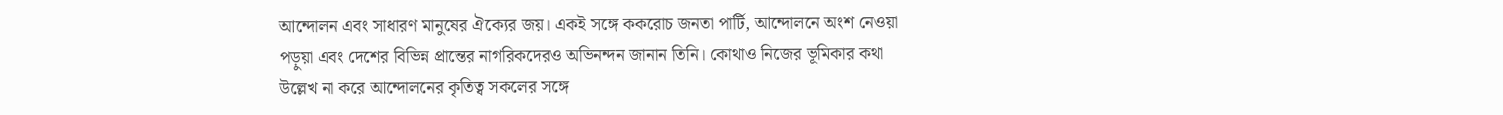আন্দোলন এবং সাধারণ মানুষের ঐক্যের জয়। একই সঙ্গে ককরোচ জনতা পার্টি, আন্দোলনে অংশ নেওয়া পড়ুয়া এবং দেশের বিভিন্ন প্রান্তের নাগরিকদেরও অভিনন্দন জানান তিনি। কোথাও নিজের ভূমিকার কথা উল্লেখ না করে আন্দোলনের কৃতিত্ব সকলের সঙ্গে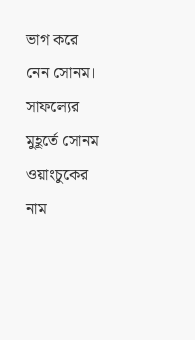ভাগ করে নেন সোনম।
সাফল্যের মুহূর্তে সোনম ওয়াংচুকের নাম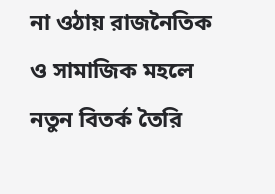না ওঠায় রাজনৈতিক ও সামাজিক মহলে নতুন বিতর্ক তৈরি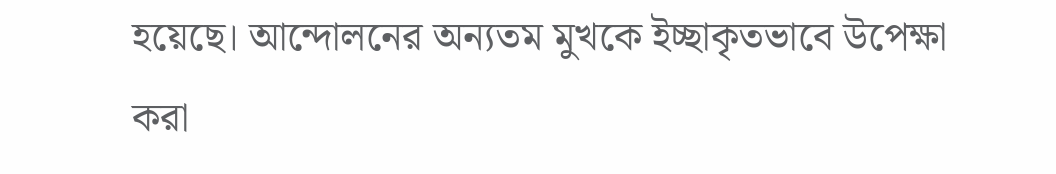হয়েছে। আন্দোলনের অন্যতম মুখকে ইচ্ছাকৃতভাবে উপেক্ষা করা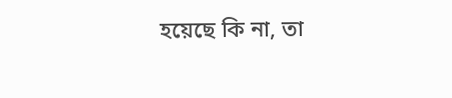হয়েছে কি না, তা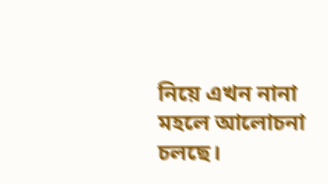নিয়ে এখন নানা মহলে আলোচনা চলছে।